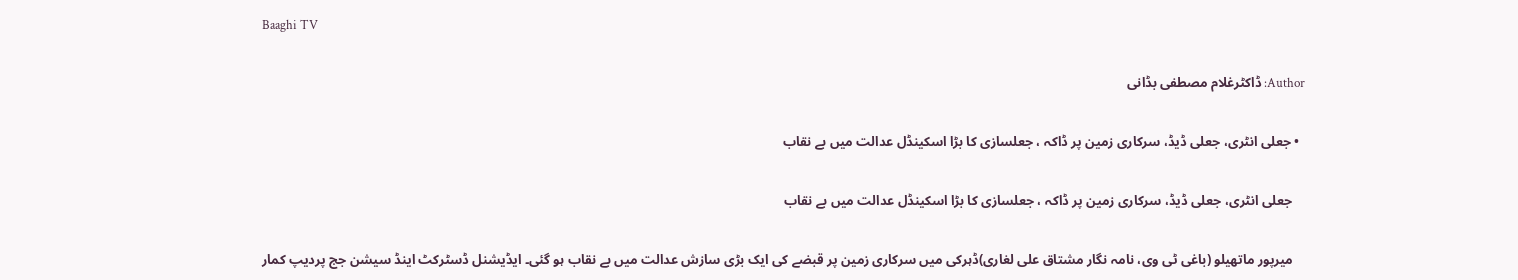Baaghi TV

Author: ڈاکٹرغلام مصطفی بڈانی

  • جعلی انٹری، جعلی ڈیڈ، سرکاری زمین پر ڈاکہ ، جعلسازی کا بڑا اسکینڈل عدالت میں بے نقاب

    جعلی انٹری، جعلی ڈیڈ، سرکاری زمین پر ڈاکہ ، جعلسازی کا بڑا اسکینڈل عدالت میں بے نقاب

    میرپور ماتھیلو (باغی ٹی وی، نامہ نگار مشتاق علی لغاری)ڈہرکی میں سرکاری زمین پر قبضے کی ایک بڑی سازش عدالت میں بے نقاب ہو گئی۔ ایڈیشنل ڈسٹرکٹ اینڈ سیشن جج پردیپ کمار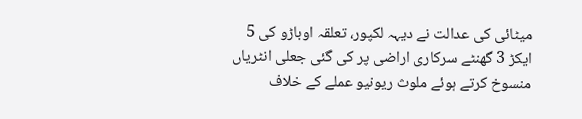میٹائی کی عدالت نے دیہہ لکپور، تعلقہ اوباڑو کی 5 ایکڑ 3 گھنٹے سرکاری اراضی پر کی گئی جعلی انٹریاں منسوخ کرتے ہوئے ملوث ریونیو عملے کے خلاف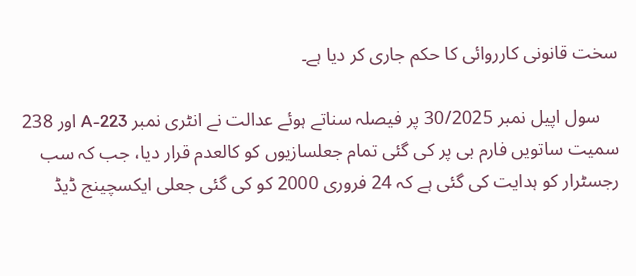سخت قانونی کارروائی کا حکم جاری کر دیا ہے۔

    سول اپیل نمبر 30/2025 پر فیصلہ سناتے ہوئے عدالت نے انٹری نمبر 223-A اور 238 سمیت ساتویں فارم بی پر کی گئی تمام جعلسازیوں کو کالعدم قرار دیا، جب کہ سب رجسٹرار کو ہدایت کی گئی ہے کہ 24 فروری 2000 کو کی گئی جعلی ایکسچینج ڈیڈ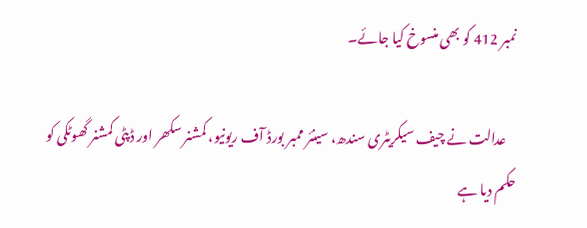نمبر 412 کو بھی منسوخ کیا جائے۔

    عدالت نے چیف سیکریٹری سندھ، سینئر ممبر بورڈ آف ریونیو، کمشنر سکھر اور ڈپٹی کمشنر گھوٹکی کو حکم دیا ہے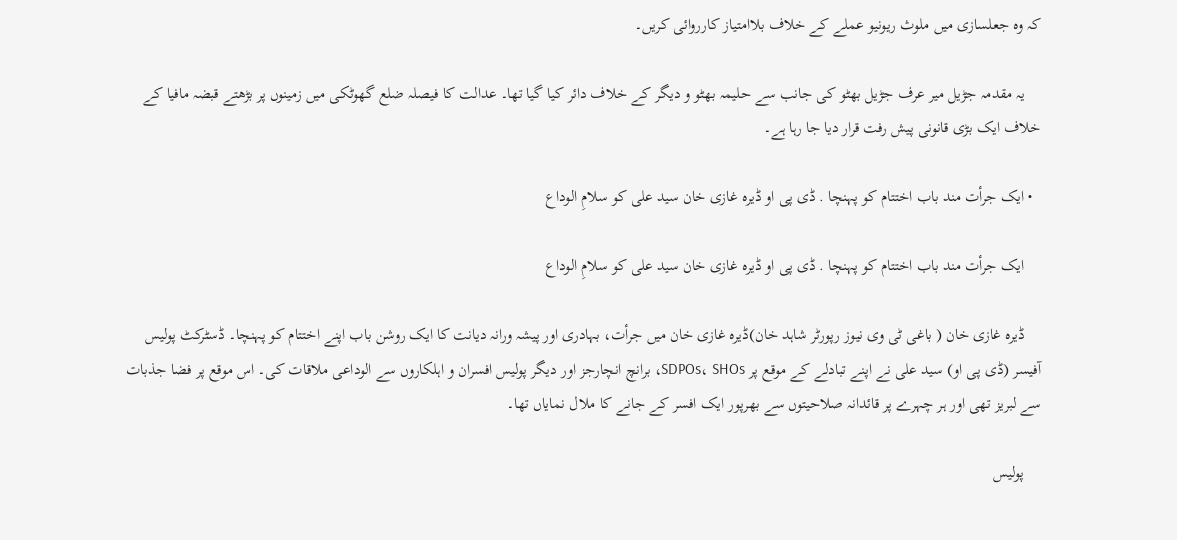کہ وہ جعلسازی میں ملوث ریونیو عملے کے خلاف بلاامتیاز کارروائی کریں۔

    یہ مقدمہ جڑیل میر عرف جڑیل بھٹو کی جانب سے حلیمہ بھٹو و دیگر کے خلاف دائر کیا گیا تھا۔ عدالت کا فیصلہ ضلع گھوٹکی میں زمینوں پر بڑھتے قبضہ مافیا کے خلاف ایک بڑی قانونی پیش رفت قرار دیا جا رہا ہے۔

  • ایک جرأت مند باب اختتام کو پہنچا . ڈی پی او ڈیرہ غازی خان سید علی کو سلامِ الوداع

    ایک جرأت مند باب اختتام کو پہنچا . ڈی پی او ڈیرہ غازی خان سید علی کو سلامِ الوداع

    ڈیرہ غازی خان ( باغی ٹی وی نیوز رپورٹر شاہد خان)ڈیرہ غازی خان میں جرأت، بہادری اور پیشہ ورانہ دیانت کا ایک روشن باب اپنے اختتام کو پہنچا۔ ڈسٹرکٹ پولیس آفیسر (ڈی پی او) سید علی نے اپنے تبادلے کے موقع پر SDPOs، SHOs، برانچ انچارجز اور دیگر پولیس افسران و اہلکاروں سے الوداعی ملاقات کی۔ اس موقع پر فضا جذبات سے لبریز تھی اور ہر چہرے پر قائدانہ صلاحیتوں سے بھرپور ایک افسر کے جانے کا ملال نمایاں تھا۔

    پولیس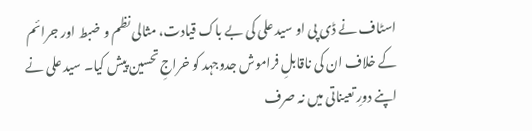اسٹاف نے ڈی پی او سید علی کی بے باک قیادت، مثالی نظم و ضبط اور جرائم کے خلاف ان کی ناقابلِ فراموش جدوجہد کو خراجِ تحسین پیش کیا۔ سید علی نے اپنے دورِ تعیناتی میں نہ صرف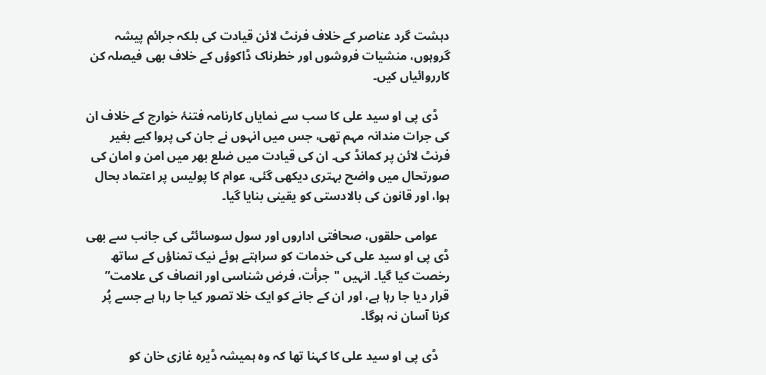دہشت گرد عناصر کے خلاف فرنٹ لائن قیادت کی بلکہ جرائم پیشہ گروہوں، منشیات فروشوں اور خطرناک ڈاکوؤں کے خلاف بھی فیصلہ کن کارروائیاں کیں۔

    ڈی پی او سید علی کا سب سے نمایاں کارنامہ فتنۂ خوارج کے خلاف ان کی جرات مندانہ مہم تھی، جس میں انہوں نے جان کی پروا کیے بغیر فرنٹ لائن پر کمانڈ کی۔ ان کی قیادت میں ضلع بھر میں امن و امان کی صورتحال میں واضح بہتری دیکھی گئی، عوام کا پولیس پر اعتماد بحال ہوا، اور قانون کی بالادستی کو یقینی بنایا گیا۔

    عوامی حلقوں، صحافتی اداروں اور سول سوسائٹی کی جانب سے بھی ڈی پی او سید علی کی خدمات کو سراہتے ہوئے نیک تمناؤں کے ساتھ رخصت کیا گیا۔ انہیں "جرأت، فرض شناسی اور انصاف کی علامت” قرار دیا جا رہا ہے، اور ان کے جانے کو ایک خلا تصور کیا جا رہا ہے جسے پُر کرنا آسان نہ ہوگا۔

    ڈی پی او سید علی کا کہنا تھا کہ وہ ہمیشہ ڈیرہ غازی خان کو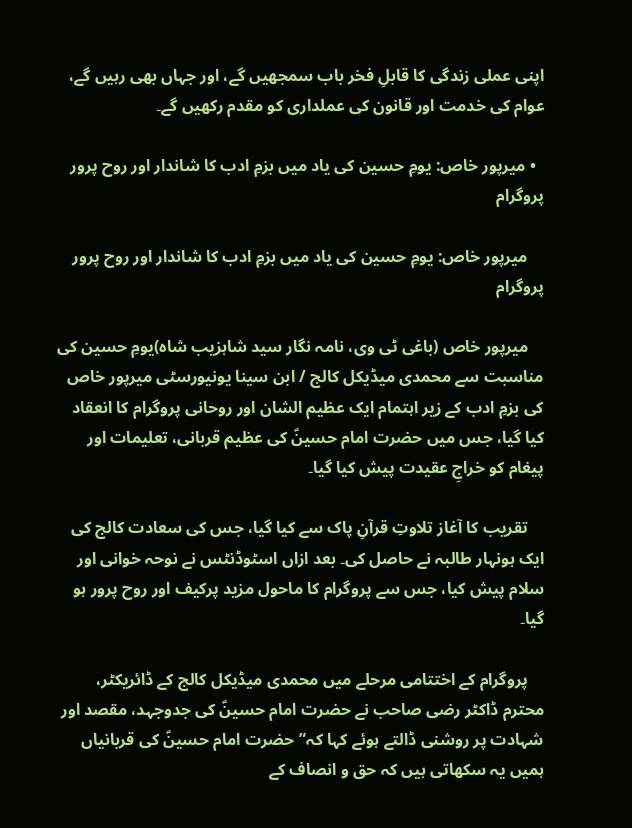اپنی عملی زندگی کا قابلِ فخر باب سمجھیں گے، اور جہاں بھی رہیں گے، عوام کی خدمت اور قانون کی عملداری کو مقدم رکھیں گے۔

  • میرپور خاص: یومِ حسین کی یاد میں بزمِ ادب کا شاندار اور روح پرور پروگرام

    میرپور خاص: یومِ حسین کی یاد میں بزمِ ادب کا شاندار اور روح پرور پروگرام

    میرپور خاص (باغی ٹی وی، نامہ نگار سید شاہزیب شاہ)یومِ حسین کی مناسبت سے محمدی میڈیکل کالج / ابن سینا یونیورسٹی میرپور خاص کی بزمِ ادب کے زیر اہتمام ایک عظیم الشان اور روحانی پروگرام کا انعقاد کیا گیا، جس میں حضرت امام حسینؑ کی عظیم قربانی، تعلیمات اور پیغام کو خراجِ عقیدت پیش کیا گیا۔

    تقریب کا آغاز تلاوتِ قرآنِ پاک سے کیا گیا، جس کی سعادت کالج کی ایک ہونہار طالبہ نے حاصل کی۔ بعد ازاں اسٹوڈنٹس نے نوحہ خوانی اور سلام پیش کیا، جس سے پروگرام کا ماحول مزید پرکیف اور روح پرور ہو گیا۔

    پروگرام کے اختتامی مرحلے میں محمدی میڈیکل کالج کے ڈائریکٹر، محترم ڈاکٹر رضی صاحب نے حضرت امام حسینؑ کی جدوجہد، مقصد اور شہادت پر روشنی ڈالتے ہوئے کہا کہ”حضرت امام حسینؑ کی قربانیاں ہمیں یہ سکھاتی ہیں کہ حق و انصاف کے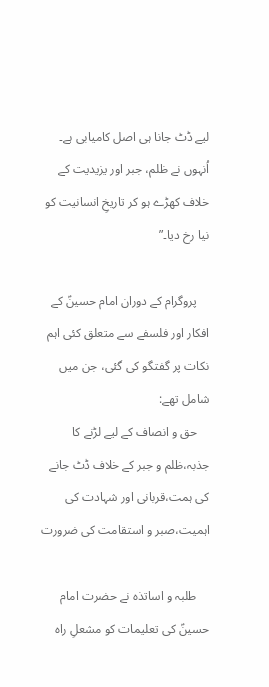لیے ڈٹ جانا ہی اصل کامیابی ہے۔ اُنہوں نے ظلم، جبر اور یزیدیت کے خلاف کھڑے ہو کر تاریخِ انسانیت کو نیا رخ دیا۔”

    پروگرام کے دوران امام حسینؑ کے افکار اور فلسفے سے متعلق کئی اہم نکات پر گفتگو کی گئی، جن میں شامل تھے:
    حق و انصاف کے لیے لڑنے کا جذبہ،ظلم و جبر کے خلاف ڈٹ جانے کی ہمت،قربانی اور شہادت کی اہمیت،صبر و استقامت کی ضرورت

    طلبہ و اساتذہ نے حضرت امام حسینؑ کی تعلیمات کو مشعلِ راہ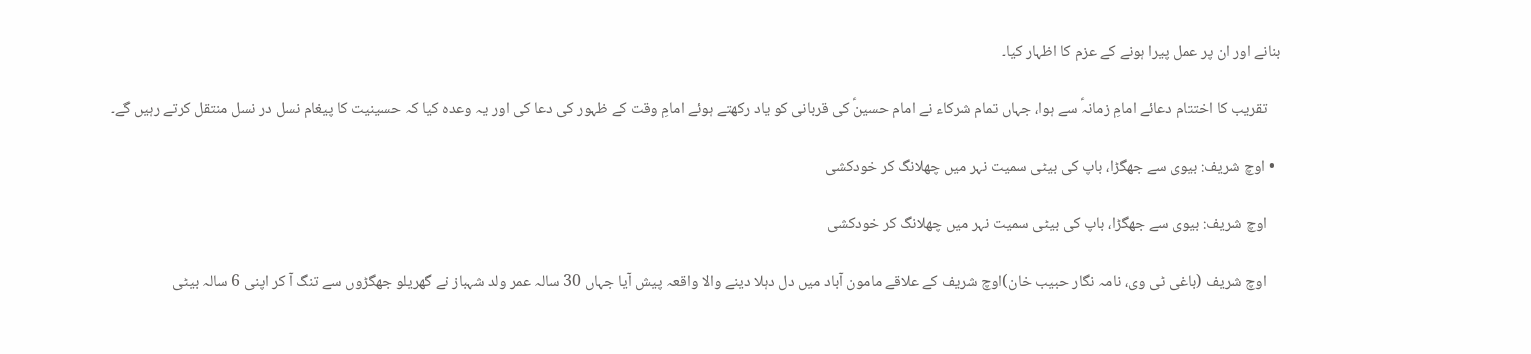بنانے اور ان پر عمل پیرا ہونے کے عزم کا اظہار کیا۔

    تقریب کا اختتام دعائے امامِ زمانہؑ سے ہوا، جہاں تمام شرکاء نے امام حسینؑ کی قربانی کو یاد رکھتے ہوئے امامِ وقت کے ظہور کی دعا کی اور یہ وعدہ کیا کہ حسینیت کا پیغام نسل در نسل منتقل کرتے رہیں گے۔

  • اوچ شریف: بیوی سے جھگڑا، باپ کی بیٹی سمیت نہر میں چھلانگ کر خودکشی

    اوچ شریف: بیوی سے جھگڑا، باپ کی بیٹی سمیت نہر میں چھلانگ کر خودکشی

    اوچ شریف (باغی ٹی وی، نامہ نگار حبیب خان)اوچ شریف کے علاقے مامون آباد میں دل دہلا دینے والا واقعہ پیش آیا جہاں 30 سالہ عمر ولد شہباز نے گھریلو جھگڑوں سے تنگ آ کر اپنی 6 سالہ بیٹی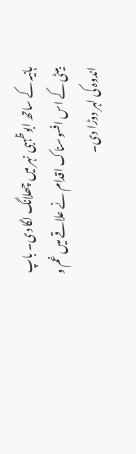ہانیہ کے ساتھ ابوظہبی نہر میں چھلانگ لگا دی۔ باپ بیٹی کے اس افسوسناک اقدام نے علاقے میں غم و اندوہ کی لہر دوڑا دی۔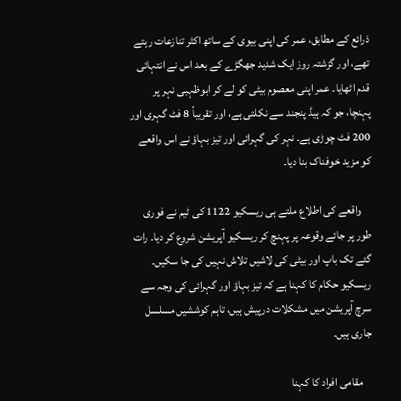ذرائع کے مطابق، عمر کی اپنی بیوی کے ساتھ اکثر تنازعات رہتے تھے، اور گزشتہ روز ایک شدید جھگڑے کے بعد اس نے انتہائی قدم اٹھایا۔ عمر اپنی معصوم بیٹی کو لے کر ابوظہبی نہر پر پہنچا، جو کہ ہیڈ پنجند سے نکلتی ہے، اور تقریباً 8 فٹ گہری اور 200 فٹ چوڑی ہے۔ نہر کی گہرائی اور تیز بہاؤ نے اس واقعے کو مزید خوفناک بنا دیا۔

    واقعے کی اطلاع ملتے ہی ریسکیو 1122 کی ٹیم نے فوری طور پر جائے وقوعہ پر پہنچ کر ریسکیو آپریشن شروع کر دیا۔ رات گئے تک باپ اور بیٹی کی لاشیں تلاش نہیں کی جا سکیں۔ ریسکیو حکام کا کہنا ہے کہ تیز بہاؤ اور گہرائی کی وجہ سے سرچ آپریشن میں مشکلات درپیش ہیں، تاہم کوششیں مسلسل جاری ہیں۔

    مقامی افراد کا کہنا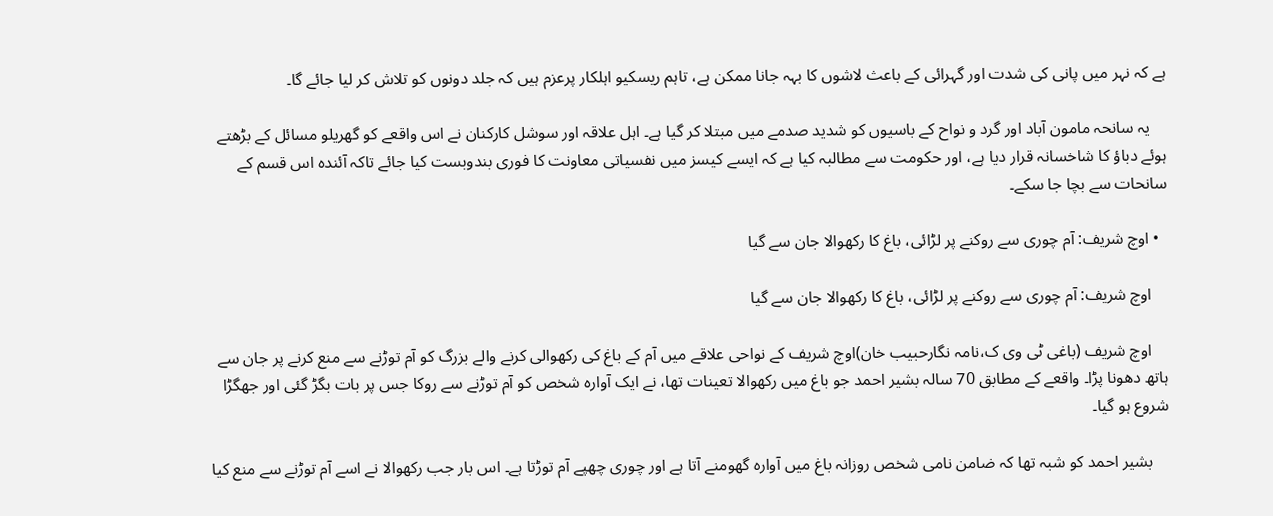ہے کہ نہر میں پانی کی شدت اور گہرائی کے باعث لاشوں کا بہہ جانا ممکن ہے، تاہم ریسکیو اہلکار پرعزم ہیں کہ جلد دونوں کو تلاش کر لیا جائے گا۔

    یہ سانحہ مامون آباد اور گرد و نواح کے باسیوں کو شدید صدمے میں مبتلا کر گیا ہے۔ اہل علاقہ اور سوشل کارکنان نے اس واقعے کو گھریلو مسائل کے بڑھتے ہوئے دباؤ کا شاخسانہ قرار دیا ہے، اور حکومت سے مطالبہ کیا ہے کہ ایسے کیسز میں نفسیاتی معاونت کا فوری بندوبست کیا جائے تاکہ آئندہ اس قسم کے سانحات سے بچا جا سکے۔

  • اوچ شریف: آم چوری سے روکنے پر لڑائی، باغ کا رکھوالا جان سے گیا

    اوچ شریف: آم چوری سے روکنے پر لڑائی، باغ کا رکھوالا جان سے گیا

    اوچ شریف (باغی ٹی وی ک،نامہ نگارحبیب خان)اوچ شریف کے نواحی علاقے میں آم کے باغ کی رکھوالی کرنے والے بزرگ کو آم توڑنے سے منع کرنے پر جان سے ہاتھ دھونا پڑا۔ واقعے کے مطابق 70 سالہ بشیر احمد جو باغ میں رکھوالا تعینات تھا، نے ایک آوارہ شخص کو آم توڑنے سے روکا جس پر بات بگڑ گئی اور جھگڑا شروع ہو گیا۔

    بشیر احمد کو شبہ تھا کہ ضامن نامی شخص روزانہ باغ میں آوارہ گھومنے آتا ہے اور چوری چھپے آم توڑتا ہے۔ اس بار جب رکھوالا نے اسے آم توڑنے سے منع کیا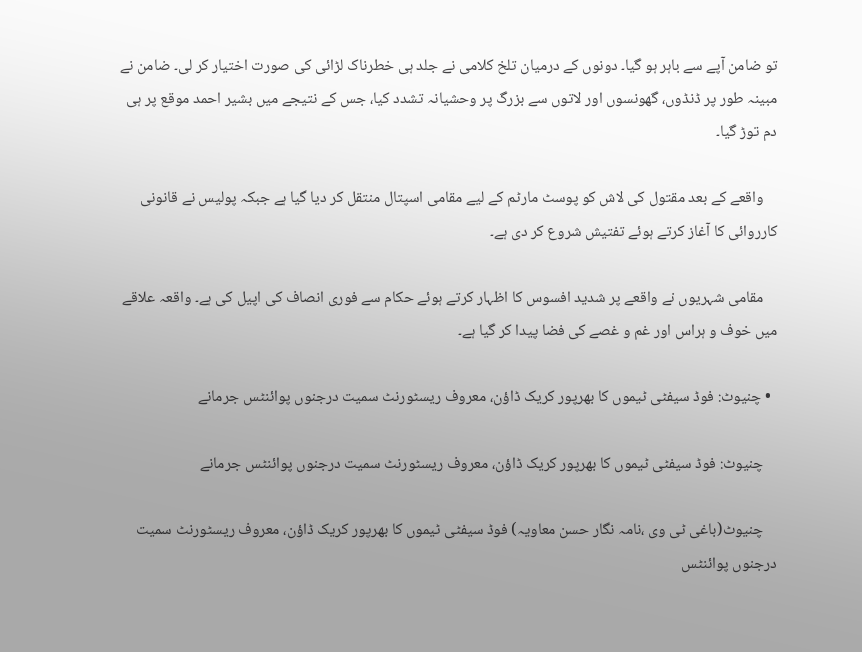تو ضامن آپے سے باہر ہو گیا۔ دونوں کے درمیان تلخ کلامی نے جلد ہی خطرناک لڑائی کی صورت اختیار کر لی۔ ضامن نے مبینہ طور پر ڈنڈوں، گھونسوں اور لاتوں سے بزرگ پر وحشیانہ تشدد کیا، جس کے نتیجے میں بشیر احمد موقع پر ہی دم توڑ گیا۔

    واقعے کے بعد مقتول کی لاش کو پوسٹ مارٹم کے لیے مقامی اسپتال منتقل کر دیا گیا ہے جبکہ پولیس نے قانونی کارروائی کا آغاز کرتے ہوئے تفتیش شروع کر دی ہے۔

    مقامی شہریوں نے واقعے پر شدید افسوس کا اظہار کرتے ہوئے حکام سے فوری انصاف کی اپیل کی ہے۔ واقعہ علاقے میں خوف و ہراس اور غم و غصے کی فضا پیدا کر گیا ہے۔

  • چنیوٹ: فوڈ سیفٹی ٹیموں کا بھرپور کریک ڈاؤن، معروف ریسٹورنٹ سمیت درجنوں پوائنٹس جرمانے

    چنیوٹ: فوڈ سیفٹی ٹیموں کا بھرپور کریک ڈاؤن، معروف ریسٹورنٹ سمیت درجنوں پوائنٹس جرمانے

    چنیوٹ(باغی ٹی وی ،نامہ نگار حسن معاویہ) فوڈ سیفٹی ٹیموں کا بھرپور کریک ڈاؤن، معروف ریسٹورنٹ سمیت درجنوں پوائنٹس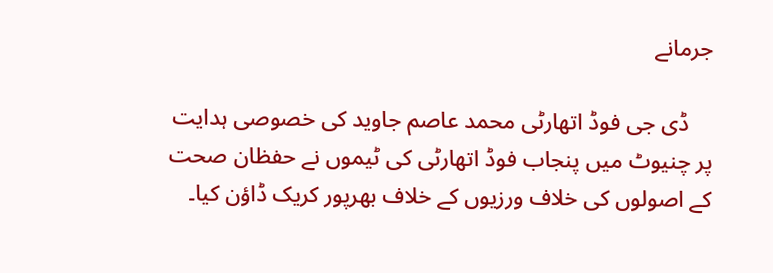جرمانے

    ڈی جی فوڈ اتھارٹی محمد عاصم جاوید کی خصوصی ہدایت پر چنیوٹ میں پنجاب فوڈ اتھارٹی کی ٹیموں نے حفظان صحت کے اصولوں کی خلاف ورزیوں کے خلاف بھرپور کریک ڈاؤن کیا۔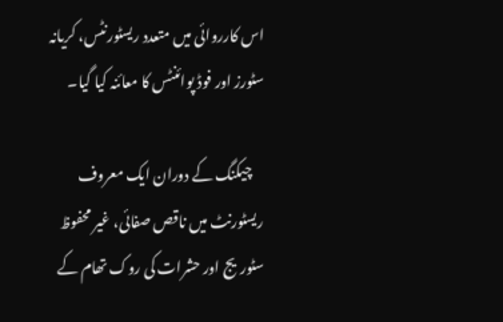اس کارروائی میں متعدد ریسٹورنٹس، کریانہ سٹورز اور فوڈ پوائنٹس کا معائنہ کیا گیا۔

    چیکنگ کے دوران ایک معروف ریسٹورنٹ میں ناقص صفائی، غیر محفوظ سٹوریج اور حشرات کی روک تھام کے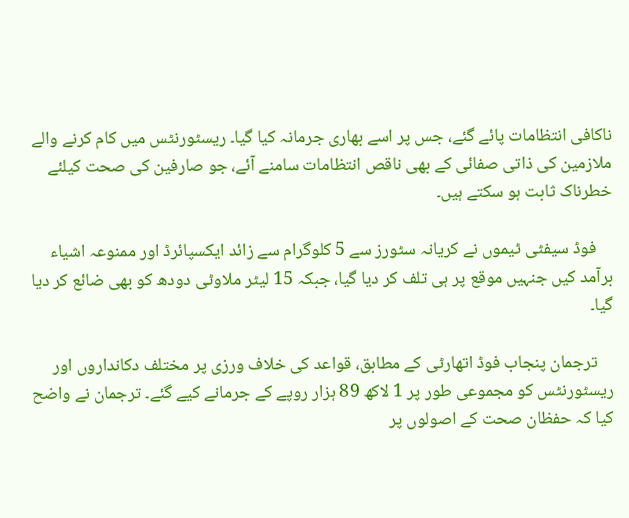ناکافی انتظامات پائے گئے، جس پر اسے بھاری جرمانہ کیا گیا۔ ریسٹورنٹس میں کام کرنے والے ملازمین کی ذاتی صفائی کے بھی ناقص انتظامات سامنے آئے، جو صارفین کی صحت کیلئے خطرناک ثابت ہو سکتے ہیں۔

    فوڈ سیفٹی ٹیموں نے کریانہ سٹورز سے 5 کلوگرام سے زائد ایکسپائرڈ اور ممنوعہ اشیاء برآمد کیں جنہیں موقع پر ہی تلف کر دیا گیا، جبکہ 15 لیٹر ملاوٹی دودھ کو بھی ضائع کر دیا گیا۔

    ترجمان پنجاب فوڈ اتھارٹی کے مطابق، قواعد کی خلاف ورزی پر مختلف دکانداروں اور ریسٹورنٹس کو مجموعی طور پر 1 لاکھ 89 ہزار روپے کے جرمانے کیے گئے۔ ترجمان نے واضح کیا کہ حفظان صحت کے اصولوں پر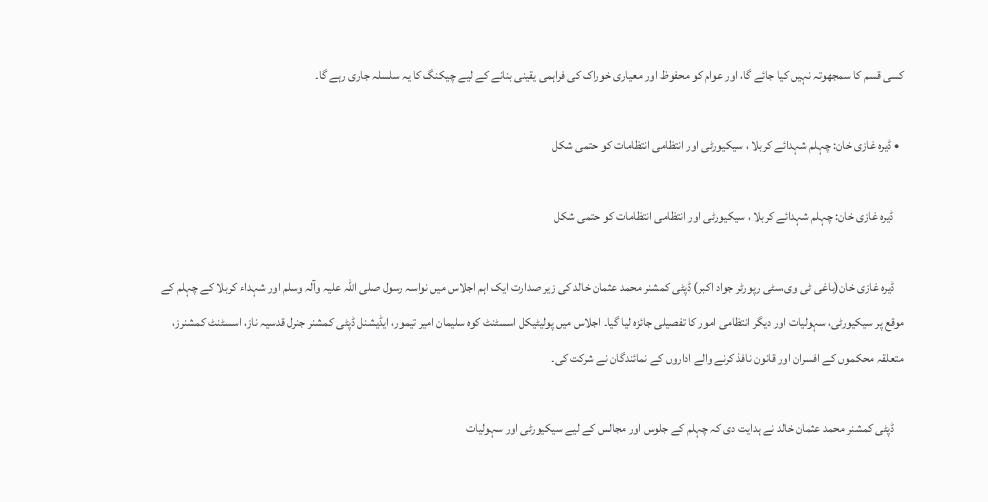کسی قسم کا سمجھوتہ نہیں کیا جائے گا، اور عوام کو محفوظ اور معیاری خوراک کی فراہمی یقینی بنانے کے لیے چیکنگ کا یہ سلسلہ جاری رہے گا۔

  • ڈیرہ غازی خان: چہلم شہدائے کربلا ، سیکیورٹی اور انتظامی انتظامات کو حتمی شکل

    ڈیرہ غازی خان: چہلم شہدائے کربلا ، سیکیورٹی اور انتظامی انتظامات کو حتمی شکل

    ڈیرہ غازی خان(باغی ٹی وی،سٹی رپورٹر جواد اکبر) ڈپٹی کمشنر محمد عثمان خالد کی زیر صدارت ایک اہم اجلاس میں نواسہ رسول صلی اللہ علیہ وآلہ وسلم اور شہداء کربلا کے چہلم کے موقع پر سیکیورٹی، سہولیات اور دیگر انتظامی امور کا تفصیلی جائزہ لیا گیا۔ اجلاس میں پولیٹیکل اسسٹنٹ کوہ سلیمان امیر تیمور، ایڈیشنل ڈپٹی کمشنر جنرل قدسیہ ناز، اسسٹنٹ کمشنرز، متعلقہ محکموں کے افسران اور قانون نافذ کرنے والے اداروں کے نمائندگان نے شرکت کی۔

    ڈپٹی کمشنر محمد عثمان خالد نے ہدایت دی کہ چہلم کے جلوس اور مجالس کے لیے سیکیورٹی اور سہولیات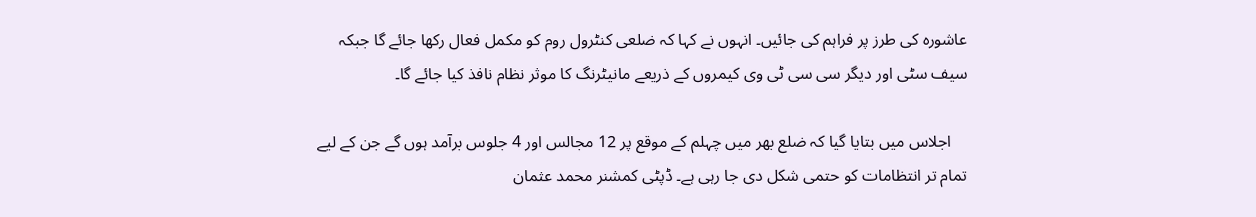عاشورہ کی طرز پر فراہم کی جائیں۔ انہوں نے کہا کہ ضلعی کنٹرول روم کو مکمل فعال رکھا جائے گا جبکہ سیف سٹی اور دیگر سی سی ٹی وی کیمروں کے ذریعے مانیٹرنگ کا موثر نظام نافذ کیا جائے گا۔

    اجلاس میں بتایا گیا کہ ضلع بھر میں چہلم کے موقع پر 12 مجالس اور 4 جلوس برآمد ہوں گے جن کے لیے تمام تر انتظامات کو حتمی شکل دی جا رہی ہے۔ ڈپٹی کمشنر محمد عثمان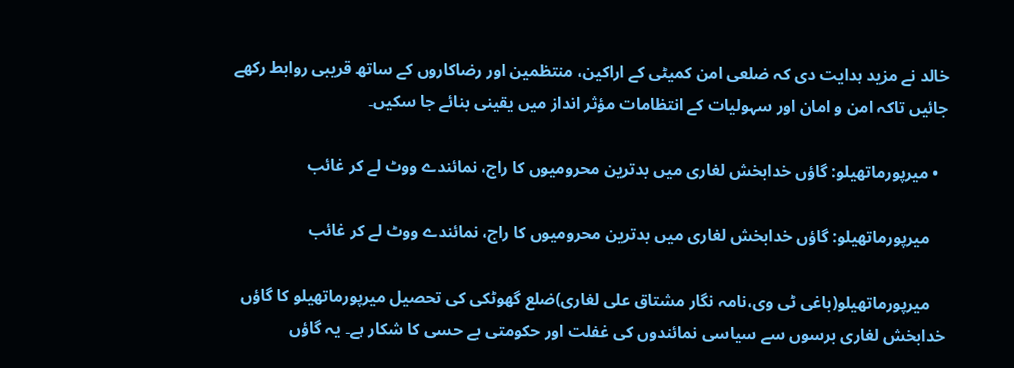خالد نے مزید ہدایت دی کہ ضلعی امن کمیٹی کے اراکین، منتظمین اور رضاکاروں کے ساتھ قریبی روابط رکھے جائیں تاکہ امن و امان اور سہولیات کے انتظامات مؤثر انداز میں یقینی بنائے جا سکیں۔

  • میرپورماتھیلو: گاؤں خدابخش لغاری میں بدترین محرومیوں کا راج، نمائندے ووٹ لے کر غائب

    میرپورماتھیلو: گاؤں خدابخش لغاری میں بدترین محرومیوں کا راج، نمائندے ووٹ لے کر غائب

    میرپورماتھیلو(باغی ٹی وی،نامہ نگار مشتاق علی لغاری)ضلع گھوٹکی کی تحصیل میرپورماتھیلو کا گاؤں خدابخش لغاری برسوں سے سیاسی نمائندوں کی غفلت اور حکومتی بے حسی کا شکار ہے۔ یہ گاؤں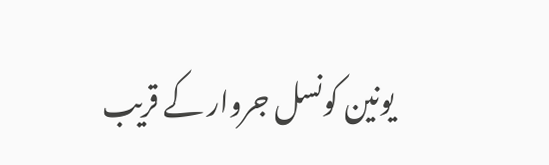یونین کونسل جروار کے قریب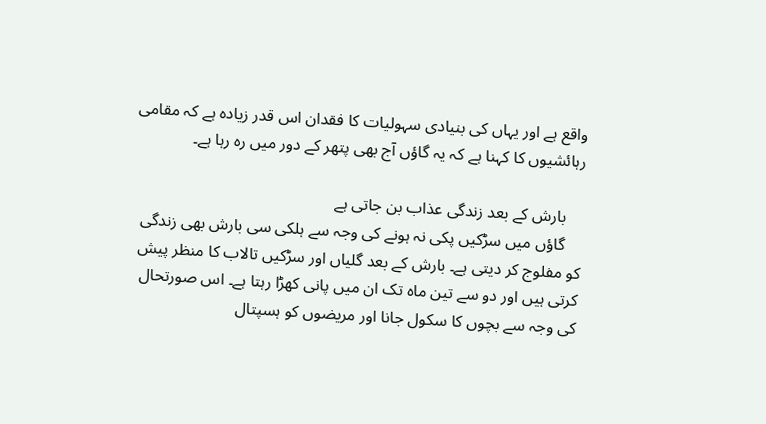واقع ہے اور یہاں کی بنیادی سہولیات کا فقدان اس قدر زیادہ ہے کہ مقامی رہائشیوں کا کہنا ہے کہ یہ گاؤں آج بھی پتھر کے دور میں رہ رہا ہے۔

    بارش کے بعد زندگی عذاب بن جاتی ہے
    گاؤں میں سڑکیں پکی نہ ہونے کی وجہ سے ہلکی سی بارش بھی زندگی کو مفلوج کر دیتی ہے۔ بارش کے بعد گلیاں اور سڑکیں تالاب کا منظر پیش کرتی ہیں اور دو سے تین ماہ تک ان میں پانی کھڑا رہتا ہے۔ اس صورتحال کی وجہ سے بچوں کا سکول جانا اور مریضوں کو ہسپتال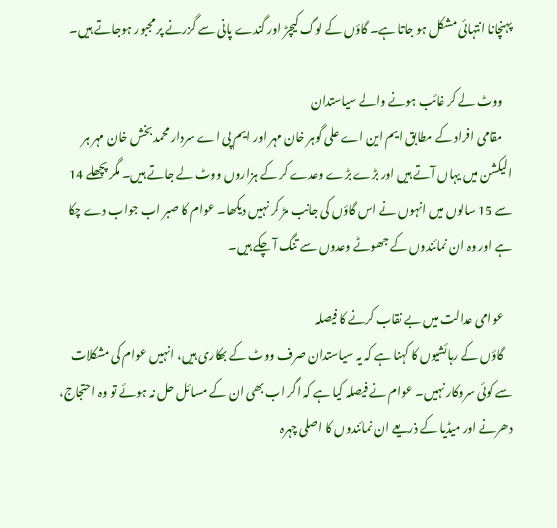پہنچانا انتہائی مشکل ہو جاتا ہے۔ گاؤں کے لوگ کیچڑ اور گندے پانی سے گزرنے پر مجبور ہوجاتے ہیں۔

    ووٹ لے کر غائب ہونے والے سیاستدان
    مقامی افراد کے مطابق ایم این اے علی گوہر خان مہر اور ایم پی اے سردار محمد بخش خان مہر ہر الیکشن میں یہاں آتے ہیں اور بڑے بڑے وعدے کر کے ہزاروں ووٹ لے جاتے ہیں۔ مگر پچھلے 14 سے 15 سالوں میں انہوں نے اس گاؤں کی جانب مڑ کر نہیں دیکھا۔ عوام کا صبر اب جواب دے چکا ہے اور وہ ان نمائندوں کے جھوٹے وعدوں سے تنگ آ چکے ہیں۔

    عوامی عدالت میں بے نقاب کرنے کا فیصلہ
    گاؤں کے رہائشیوں کا کہنا ہے کہ یہ سیاستدان صرف ووٹ کے بھکاری ہیں، انہیں عوام کی مشکلات سے کوئی سروکار نہیں۔ عوام نے فیصلہ کیا ہے کہ اگر اب بھی ان کے مسائل حل نہ ہوئے تو وہ احتجاج، دھرنے اور میڈیا کے ذریعے ان نمائندوں کا اصلی چہرہ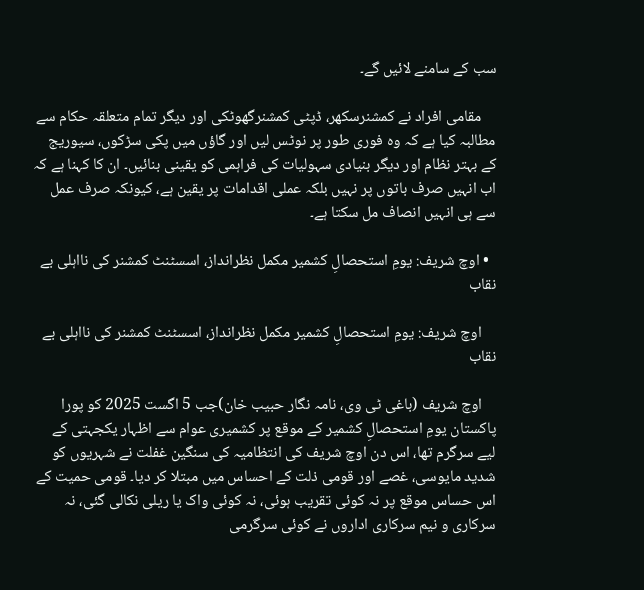سب کے سامنے لائیں گے۔

    مقامی افراد نے کمشنرسکھر، ڈپٹی کمشنرگھوٹکی اور دیگر تمام متعلقہ حکام سے مطالبہ کیا ہے کہ وہ فوری طور پر نوٹس لیں اور گاؤں میں پکی سڑکوں، سیوریج کے بہتر نظام اور دیگر بنیادی سہولیات کی فراہمی کو یقینی بنائیں۔ ان کا کہنا ہے کہ اب انہیں صرف باتوں پر نہیں بلکہ عملی اقدامات پر یقین ہے، کیونکہ صرف عمل سے ہی انہیں انصاف مل سکتا ہے۔

  • اوچ شریف: یومِ استحصالِ کشمیر مکمل نظرانداز، اسسٹنٹ کمشنر کی نااہلی بے نقاب

    اوچ شریف: یومِ استحصالِ کشمیر مکمل نظرانداز، اسسٹنٹ کمشنر کی نااہلی بے نقاب

    اوچ شریف (باغی ٹی وی، نامہ نگار حبیب خان)جب 5 اگست 2025 کو پورا پاکستان یومِ استحصالِ کشمیر کے موقع پر کشمیری عوام سے اظہار یکجہتی کے لیے سرگرم تھا، اس دن اوچ شریف کی انتظامیہ کی سنگین غفلت نے شہریوں کو شدید مایوسی، غصے اور قومی ذلت کے احساس میں مبتلا کر دیا۔ قومی حمیت کے اس حساس موقع پر نہ کوئی تقریب ہوئی، نہ کوئی واک یا ریلی نکالی گئی، نہ سرکاری و نیم سرکاری اداروں نے کوئی سرگرمی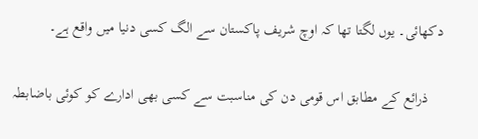دکھائی۔ یوں لگتا تھا کہ اوچ شریف پاکستان سے الگ کسی دنیا میں واقع ہے۔

    ذرائع کے مطابق اس قومی دن کی مناسبت سے کسی بھی ادارے کو کوئی باضابطہ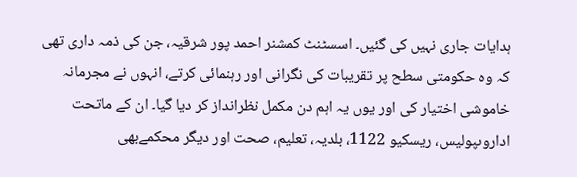ہدایات جاری نہیں کی گئیں۔ اسسٹنٹ کمشنر احمد پور شرقیہ، جن کی ذمہ داری تھی کہ وہ حکومتی سطح پر تقریبات کی نگرانی اور رہنمائی کرتے، انہوں نے مجرمانہ خاموشی اختیار کی اور یوں یہ اہم دن مکمل نظرانداز کر دیا گیا۔ ان کے ماتحت اداروںپولیس، ریسکیو 1122، بلدیہ، تعلیم، صحت اور دیگر محکمےبھی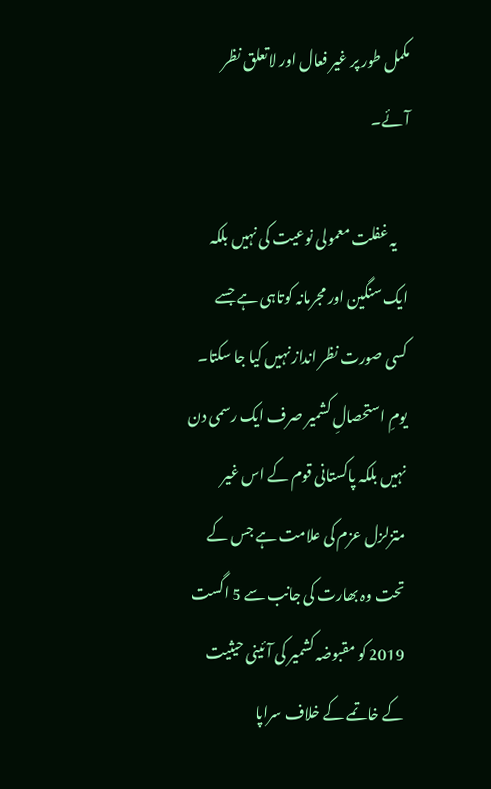مکمل طور پر غیر فعال اور لاتعلق نظر آئے۔

    یہ غفلت معمولی نوعیت کی نہیں بلکہ ایک سنگین اور مجرمانہ کوتاہی ہے جسے کسی صورت نظر انداز نہیں کیا جا سکتا۔ یومِ استحصالِ کشمیر صرف ایک رسمی دن نہیں بلکہ پاکستانی قوم کے اس غیر متزلزل عزم کی علامت ہے جس کے تحت وہ بھارت کی جانب سے 5 اگست 2019 کو مقبوضہ کشمیر کی آئینی حیثیت کے خاتمے کے خلاف سراپا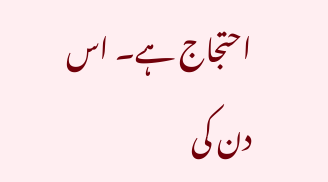احتجاج ہے۔ اس دن کی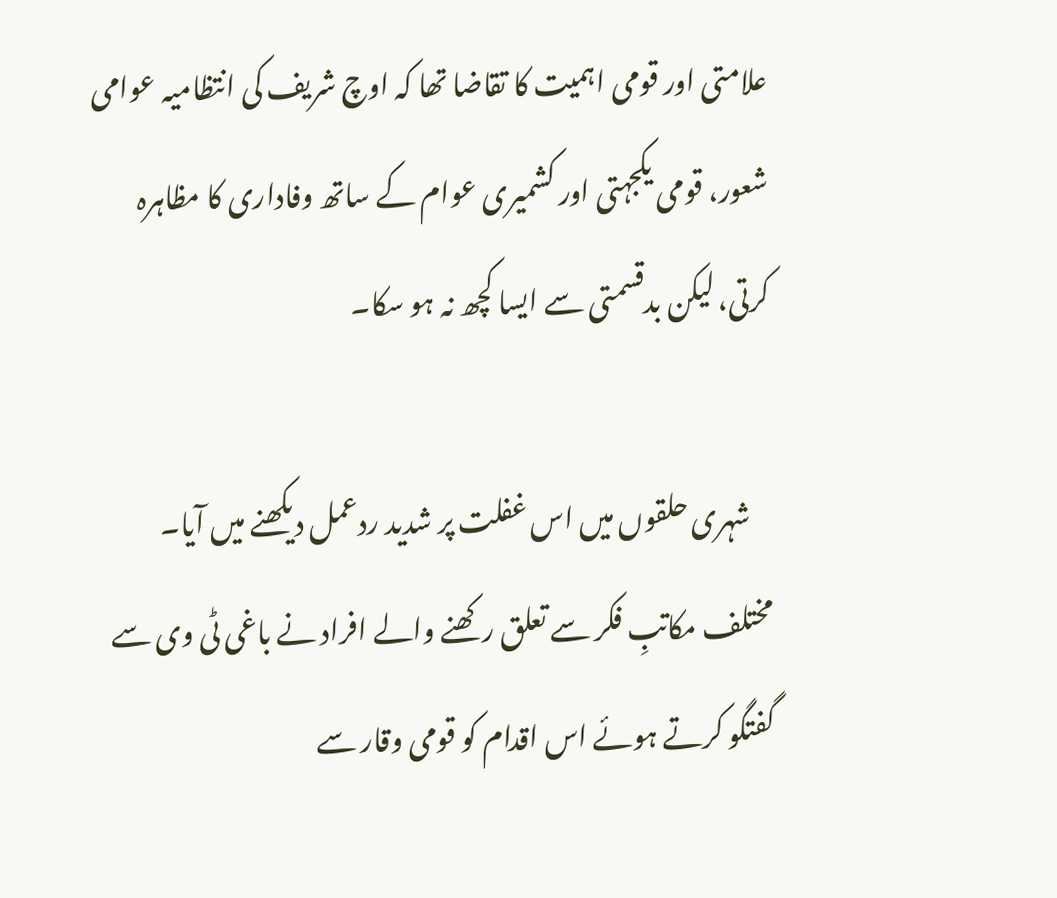علامتی اور قومی اہمیت کا تقاضا تھا کہ اوچ شریف کی انتظامیہ عوامی شعور، قومی یکجہتی اور کشمیری عوام کے ساتھ وفاداری کا مظاہرہ کرتی، لیکن بدقسمتی سے ایسا کچھ نہ ہو سکا۔

    شہری حلقوں میں اس غفلت پر شدید ردعمل دیکھنے میں آیا۔ مختلف مکاتبِ فکر سے تعلق رکھنے والے افراد نے باغی ٹی وی سے گفتگو کرتے ہوئے اس اقدام کو قومی وقار سے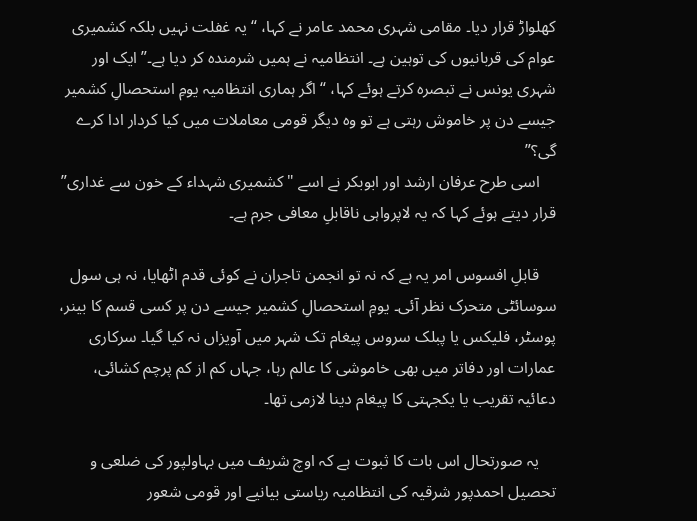کھلواڑ قرار دیا۔ مقامی شہری محمد عامر نے کہا، “یہ غفلت نہیں بلکہ کشمیری عوام کی قربانیوں کی توہین ہے۔ انتظامیہ نے ہمیں شرمندہ کر دیا ہے۔” ایک اور شہری یونس نے تبصرہ کرتے ہوئے کہا، “اگر ہماری انتظامیہ یومِ استحصالِ کشمیر جیسے دن پر خاموش رہتی ہے تو وہ دیگر قومی معاملات میں کیا کردار ادا کرے گی؟”
    اسی طرح عرفان ارشد اور ابوبکر نے اسے "کشمیری شہداء کے خون سے غداری” قرار دیتے ہوئے کہا کہ یہ لاپرواہی ناقابلِ معافی جرم ہے۔

    قابلِ افسوس امر یہ ہے کہ نہ تو انجمن تاجران نے کوئی قدم اٹھایا، نہ ہی سول سوسائٹی متحرک نظر آئی۔ یومِ استحصالِ کشمیر جیسے دن پر کسی قسم کا بینر، پوسٹر، فلیکس یا پبلک سروس پیغام تک شہر میں آویزاں نہ کیا گیا۔ سرکاری عمارات اور دفاتر میں بھی خاموشی کا عالم رہا، جہاں کم از کم پرچم کشائی، دعائیہ تقریب یا یکجہتی کا پیغام دینا لازمی تھا۔

    یہ صورتحال اس بات کا ثبوت ہے کہ اوچ شریف میں بہاولپور کی ضلعی و تحصیل احمدپور شرقیہ کی انتظامیہ ریاستی بیانیے اور قومی شعور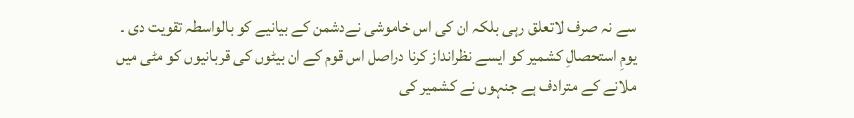سے نہ صرف لاتعلق رہی بلکہ ان کی اس خاموشی نےدشمن کے بیانیے کو بالواسطہ تقویت دی ۔ یومِ استحصالِ کشمیر کو ایسے نظرانداز کرنا دراصل اس قوم کے ان بیٹوں کی قربانیوں کو مٹی میں ملانے کے مترادف ہے جنہوں نے کشمیر کی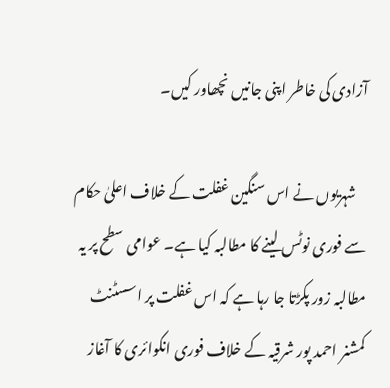آزادی کی خاطر اپنی جانیں نچھاور کیں۔

    شہریوں نے اس سنگین غفلت کے خلاف اعلیٰ حکام سے فوری نوٹس لینے کا مطالبہ کیا ہے۔ عوامی سطح پر یہ مطالبہ زور پکڑتا جا رہا ہے کہ اس غفلت پر اسسٹنٹ کمشنر احمد پور شرقیہ کے خلاف فوری انکوائری کا آغاز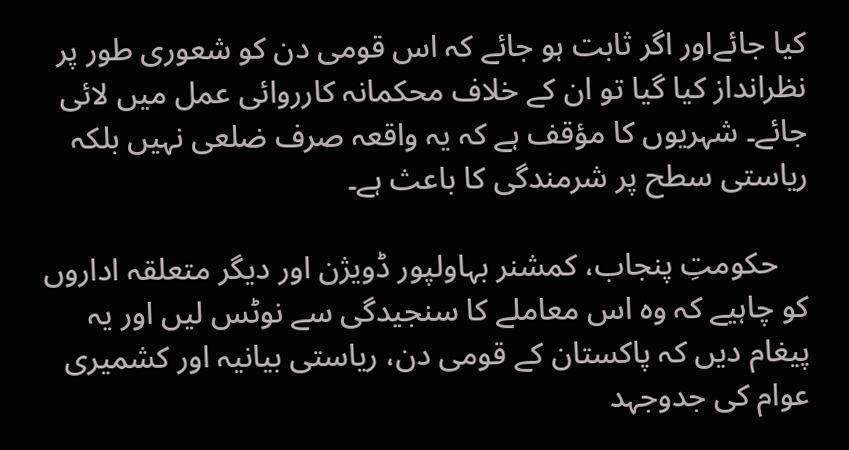کیا جائےاور اگر ثابت ہو جائے کہ اس قومی دن کو شعوری طور پر نظرانداز کیا گیا تو ان کے خلاف محکمانہ کارروائی عمل میں لائی جائے۔ شہریوں کا مؤقف ہے کہ یہ واقعہ صرف ضلعی نہیں بلکہ ریاستی سطح پر شرمندگی کا باعث ہے۔

    حکومتِ پنجاب، کمشنر بہاولپور ڈویژن اور دیگر متعلقہ اداروں کو چاہیے کہ وہ اس معاملے کا سنجیدگی سے نوٹس لیں اور یہ پیغام دیں کہ پاکستان کے قومی دن، ریاستی بیانیہ اور کشمیری عوام کی جدوجہد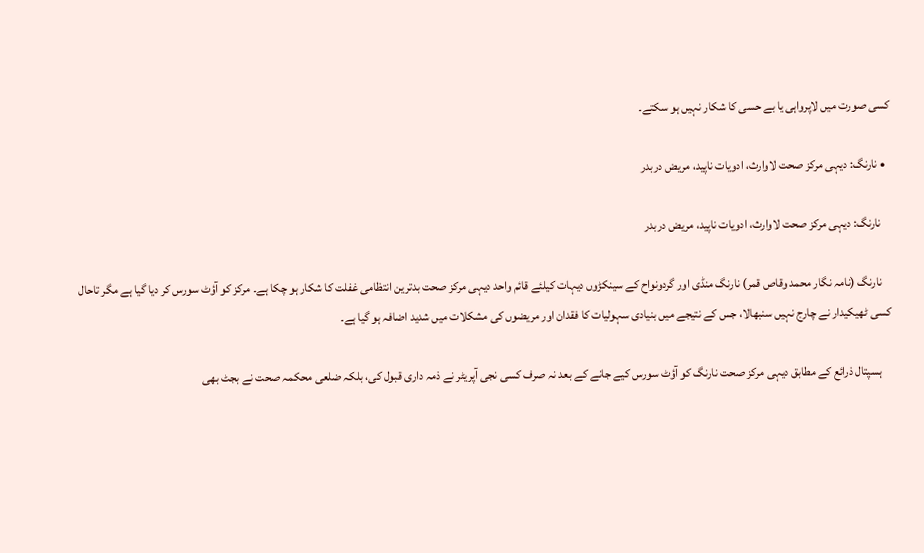کسی صورت میں لاپرواہی یا بے حسی کا شکار نہیں ہو سکتے۔

  • نارنگ: دیہی مرکز صحت لاوارث، ادویات ناپید، مریض دربدر

    نارنگ: دیہی مرکز صحت لاوارث، ادویات ناپید، مریض دربدر

    نارنگ (نامہ نگار محمد وقاص قمر) نارنگ منڈی اور گردونواح کے سینکڑوں دیہات کیلئے قائم واحد دیہی مرکز صحت بدترین انتظامی غفلت کا شکار ہو چکا ہے۔ مرکز کو آؤٹ سورس کر دیا گیا ہے مگر تاحال کسی ٹھیکیدار نے چارج نہیں سنبھالا، جس کے نتیجے میں بنیادی سہولیات کا فقدان اور مریضوں کی مشکلات میں شدید اضافہ ہو گیا ہے۔

    ہسپتال ذرائع کے مطابق دیہی مرکز صحت نارنگ کو آؤٹ سورس کیے جانے کے بعد نہ صرف کسی نجی آپریٹر نے ذمہ داری قبول کی، بلکہ ضلعی محکمہ صحت نے بجٹ بھی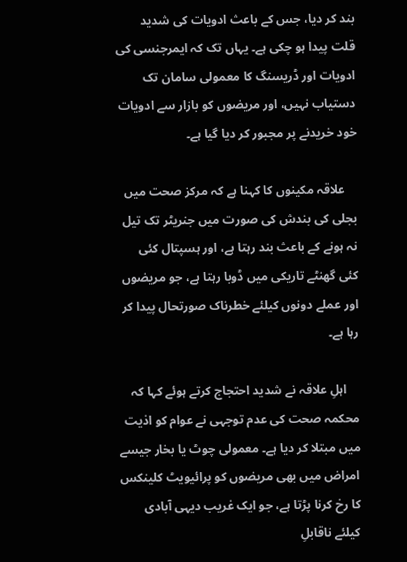بند کر دیا، جس کے باعث ادویات کی شدید قلت پیدا ہو چکی ہے۔ یہاں تک کہ ایمرجنسی کی ادویات اور ڈریسنگ کا معمولی سامان تک دستیاب نہیں، اور مریضوں کو بازار سے ادویات خود خریدنے پر مجبور کر دیا گیا ہے۔

    علاقہ مکینوں کا کہنا ہے کہ مرکز صحت میں بجلی کی بندش کی صورت میں جنریٹر تک تیل نہ ہونے کے باعث بند رہتا ہے، اور ہسپتال کئی کئی گھنٹے تاریکی میں ڈوبا رہتا ہے، جو مریضوں اور عملے دونوں کیلئے خطرناک صورتحال پیدا کر رہا ہے۔

    اہلِ علاقہ نے شدید احتجاج کرتے ہوئے کہا کہ محکمہ صحت کی عدم توجہی نے عوام کو اذیت میں مبتلا کر دیا ہے۔ معمولی چوٹ یا بخار جیسے امراض میں بھی مریضوں کو پرائیویٹ کلینکس کا رخ کرنا پڑتا ہے، جو ایک غریب دیہی آبادی کیلئے ناقابلِ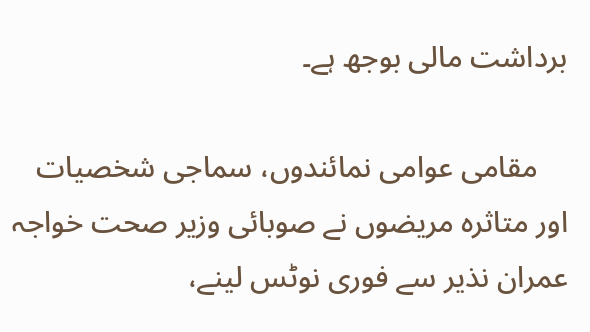برداشت مالی بوجھ ہے۔

    مقامی عوامی نمائندوں، سماجی شخصیات اور متاثرہ مریضوں نے صوبائی وزیر صحت خواجہ عمران نذیر سے فوری نوٹس لینے،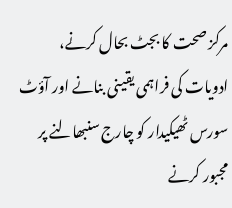مرکز صحت کا بجٹ بحال کرنے، ادویات کی فراہمی یقینی بنانے اور آؤٹ سورس ٹھیکیدار کو چارج سنبھالنے پر مجبور کرنے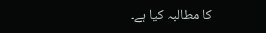کا مطالبہ کیا ہے۔